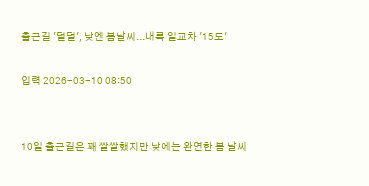출근길 '덜덜', 낮엔 봄날씨...내륙 일교차 '15도'

입력 2026-03-10 08:50


10일 출근길은 꽤 쌀쌀했지만 낮에는 완연한 봄 날씨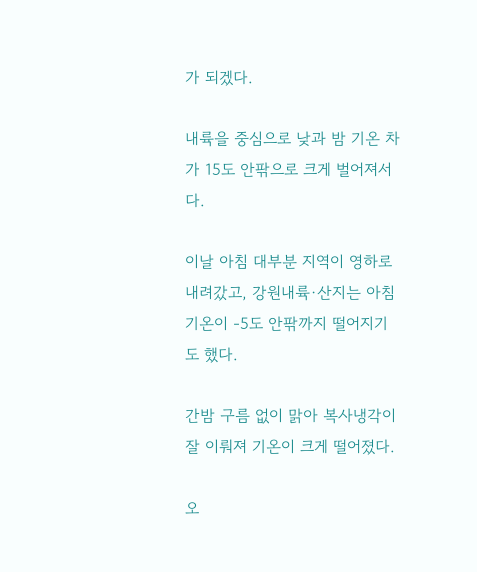가 되겠다.

내륙을 중심으로 낮과 밤 기온 차가 15도 안팎으로 크게 벌어져서다.

이날 아침 대부분 지역이 영하로 내려갔고, 강원내륙·산지는 아침 기온이 -5도 안팎까지 떨어지기도 했다.

간밤 구름 없이 맑아 복사냉각이 잘 이뤄져 기온이 크게 떨어졌다.

오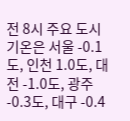전 8시 주요 도시 기온은 서울 -0.1도, 인천 1.0도, 대전 -1.0도, 광주 -0.3도, 대구 -0.4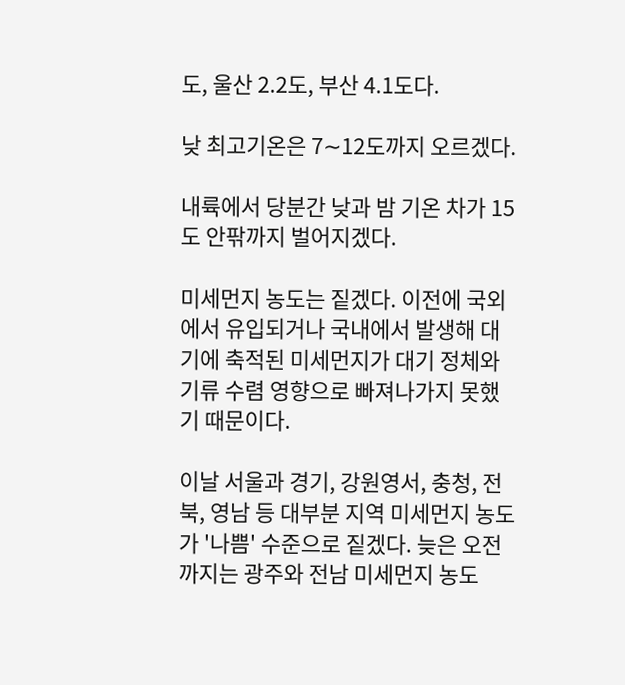도, 울산 2.2도, 부산 4.1도다.

낮 최고기온은 7∼12도까지 오르겠다.

내륙에서 당분간 낮과 밤 기온 차가 15도 안팎까지 벌어지겠다.

미세먼지 농도는 짙겠다. 이전에 국외에서 유입되거나 국내에서 발생해 대기에 축적된 미세먼지가 대기 정체와 기류 수렴 영향으로 빠져나가지 못했기 때문이다.

이날 서울과 경기, 강원영서, 충청, 전북, 영남 등 대부분 지역 미세먼지 농도가 '나쁨' 수준으로 짙겠다. 늦은 오전까지는 광주와 전남 미세먼지 농도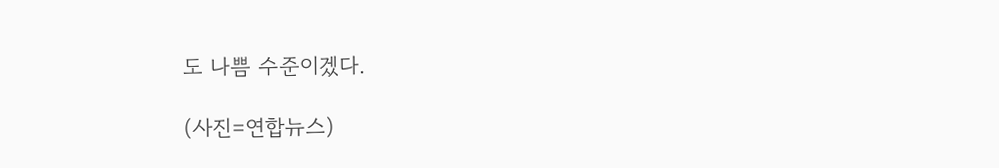도 나쁨 수준이겠다.

(사진=연합뉴스)